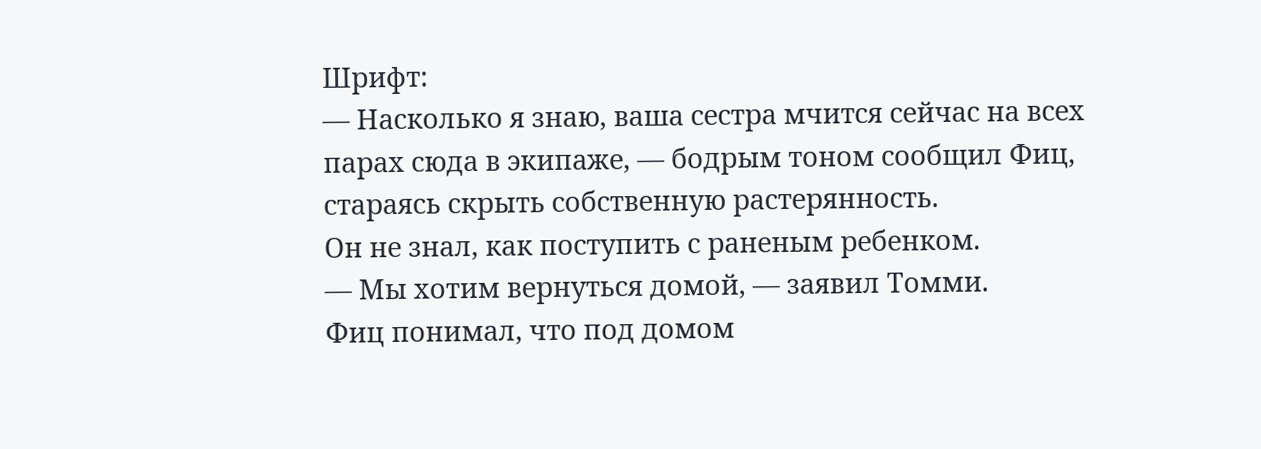Шрифт:
— Насколько я знаю, ваша сестра мчится сейчас на всех парах сюда в экипаже, — бодрым тоном сообщил Фиц, стараясь скрыть собственную растерянность.
Он не знал, как поступить с раненым ребенком.
— Мы хотим вернуться домой, — заявил Томми.
Фиц понимал, что под домом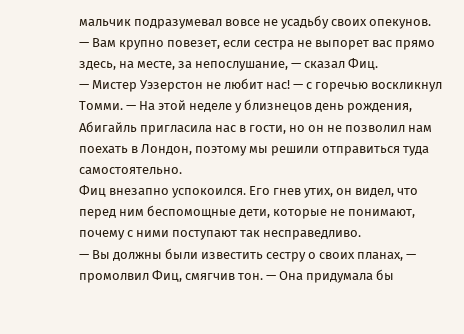мальчик подразумевал вовсе не усадьбу своих опекунов.
— Вам крупно повезет, если сестра не выпорет вас прямо здесь, на месте, за непослушание, — сказал Фиц.
— Мистер Уэзерстон не любит нас! — с горечью воскликнул Томми. — На этой неделе у близнецов день рождения, Абигайль пригласила нас в гости, но он не позволил нам поехать в Лондон, поэтому мы решили отправиться туда самостоятельно.
Фиц внезапно успокоился. Его гнев утих, он видел, что перед ним беспомощные дети, которые не понимают, почему с ними поступают так несправедливо.
— Вы должны были известить сестру о своих планах, — промолвил Фиц, смягчив тон. — Она придумала бы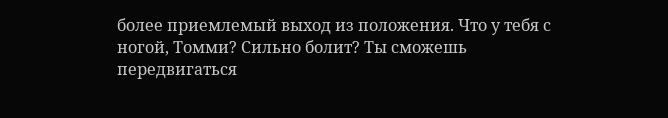более приемлемый выход из положения. Что у тебя с ногой, Томми? Сильно болит? Ты сможешь передвигаться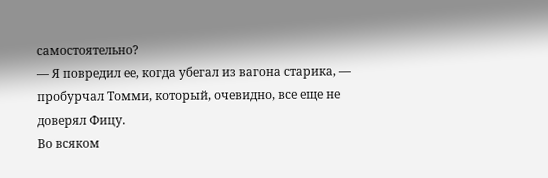самостоятельно?
— Я повредил ее, когда убегал из вагона старика, — пробурчал Томми, который, очевидно, все еще не доверял Фицу.
Во всяком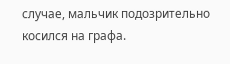случае, мальчик подозрительно косился на графа.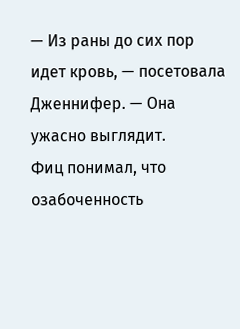— Из раны до сих пор идет кровь, — посетовала Дженнифер. — Она ужасно выглядит.
Фиц понимал, что озабоченность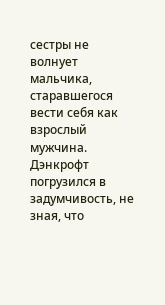сестры не волнует мальчика, старавшегося вести себя как взрослый мужчина.
Дэнкрофт погрузился в задумчивость, не зная, что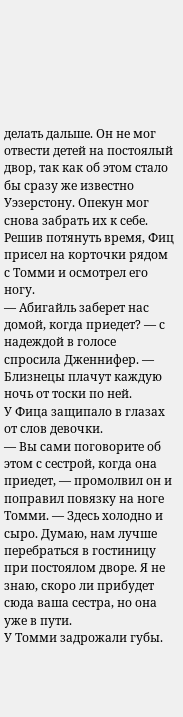делать дальше. Он не мог отвести детей на постоялый двор, так как об этом стало бы сразу же известно Уэзерстону. Опекун мог снова забрать их к себе.
Решив потянуть время, Фиц присел на корточки рядом с Томми и осмотрел его ногу.
— Абигайль заберет нас домой, когда приедет? — с надеждой в голосе спросила Дженнифер. — Близнецы плачут каждую ночь от тоски по ней.
У Фица защипало в глазах от слов девочки.
— Вы сами поговорите об этом с сестрой, когда она приедет, — промолвил он и поправил повязку на ноге Томми. — Здесь холодно и сыро. Думаю, нам лучше перебраться в гостиницу при постоялом дворе. Я не знаю, скоро ли прибудет сюда ваша сестра, но она уже в пути.
У Томми задрожали губы.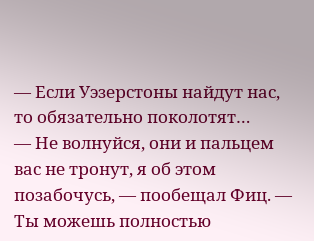— Если Уэзерстоны найдут нас, то обязательно поколотят…
— Не волнуйся, они и пальцем вас не тронут, я об этом позабочусь, — пообещал Фиц. — Ты можешь полностью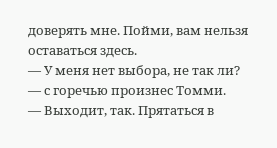доверять мне. Пойми, вам нельзя оставаться здесь.
— У меня нет выбора, не так ли? — с горечью произнес Томми.
— Выходит, так. Прятаться в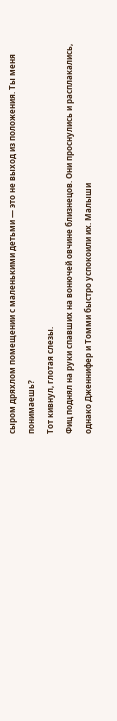сыром дряхлом помещении с маленькими детьми — это не выход из положения. Ты меня понимаешь?
Тот кивнул, глотая слезы.
Фиц поднял на руки спавших на вонючей овчине близнецов. Они проснулись и расплакались, однако Дженнифер и Томми быстро успокоили их. Малыши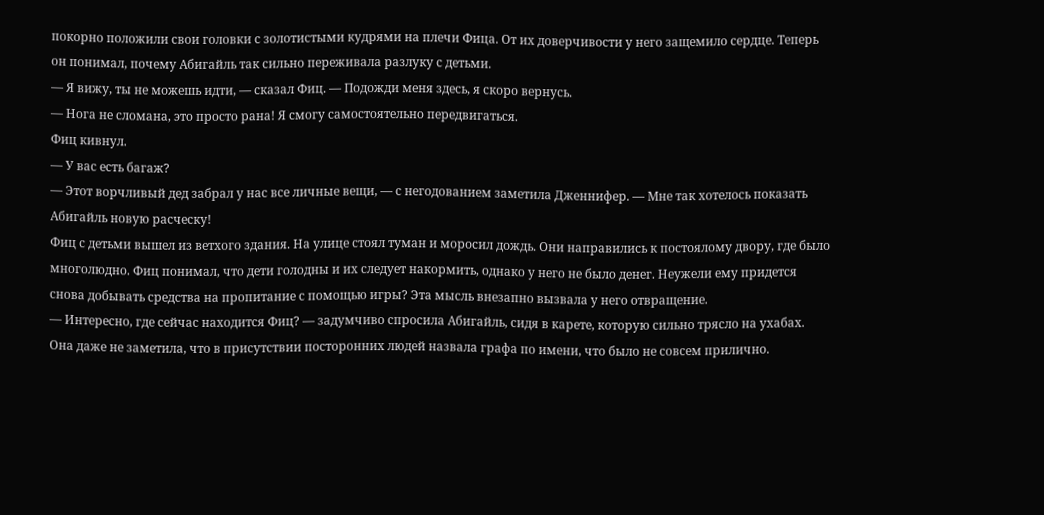покорно положили свои головки с золотистыми кудрями на плечи Фица. От их доверчивости у него защемило сердце. Теперь он понимал, почему Абигайль так сильно переживала разлуку с детьми.
— Я вижу, ты не можешь идти, — сказал Фиц. — Подожди меня здесь, я скоро вернусь.
— Нога не сломана, это просто рана! Я смогу самостоятельно передвигаться.
Фиц кивнул.
— У вас есть багаж?
— Этот ворчливый дед забрал у нас все личные вещи, — с негодованием заметила Дженнифер. — Мне так хотелось показать Абигайль новую расческу!
Фиц с детьми вышел из ветхого здания. На улице стоял туман и моросил дождь. Они направились к постоялому двору, где было многолюдно. Фиц понимал, что дети голодны и их следует накормить, однако у него не было денег. Неужели ему придется снова добывать средства на пропитание с помощью игры? Эта мысль внезапно вызвала у него отвращение.
— Интересно, где сейчас находится Фиц? — задумчиво спросила Абигайль, сидя в карете, которую сильно трясло на ухабах.
Она даже не заметила, что в присутствии посторонних людей назвала графа по имени, что было не совсем прилично.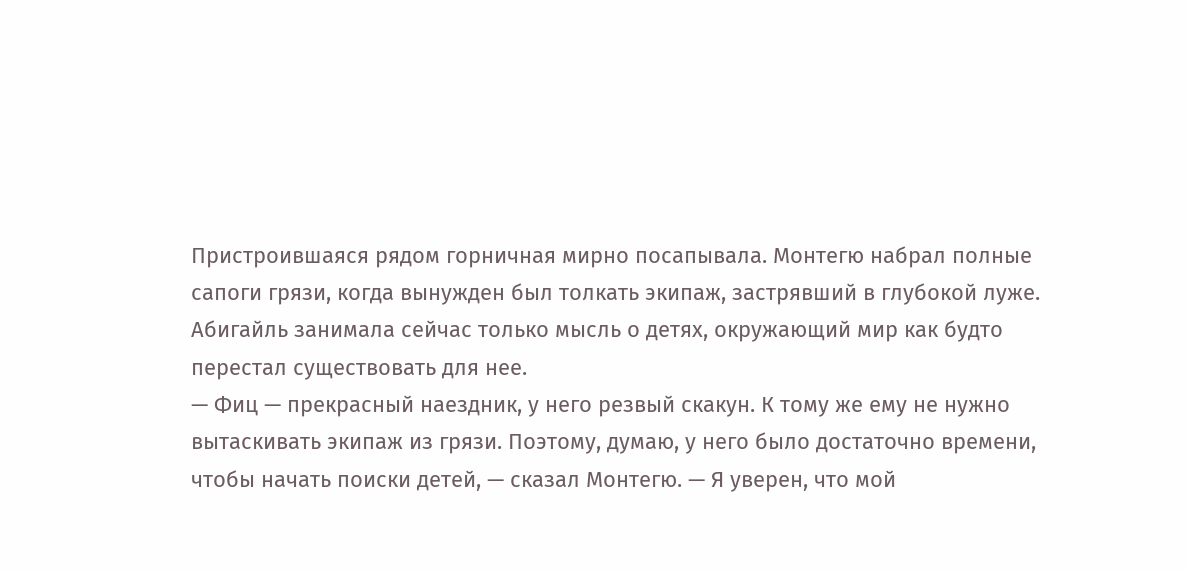Пристроившаяся рядом горничная мирно посапывала. Монтегю набрал полные сапоги грязи, когда вынужден был толкать экипаж, застрявший в глубокой луже. Абигайль занимала сейчас только мысль о детях, окружающий мир как будто перестал существовать для нее.
— Фиц — прекрасный наездник, у него резвый скакун. К тому же ему не нужно вытаскивать экипаж из грязи. Поэтому, думаю, у него было достаточно времени, чтобы начать поиски детей, — сказал Монтегю. — Я уверен, что мой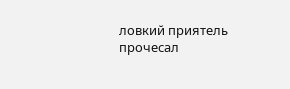ловкий приятель прочесал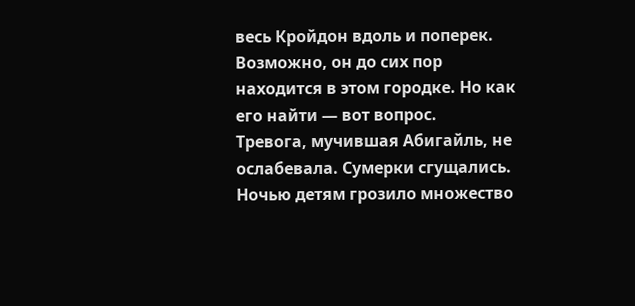весь Кройдон вдоль и поперек. Возможно, он до сих пор находится в этом городке. Но как его найти — вот вопрос.
Тревога, мучившая Абигайль, не ослабевала. Сумерки сгущались. Ночью детям грозило множество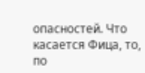опасностей. Что касается Фица, то, по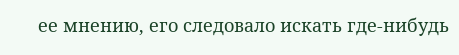ее мнению, его следовало искать где-нибудь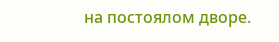на постоялом дворе.